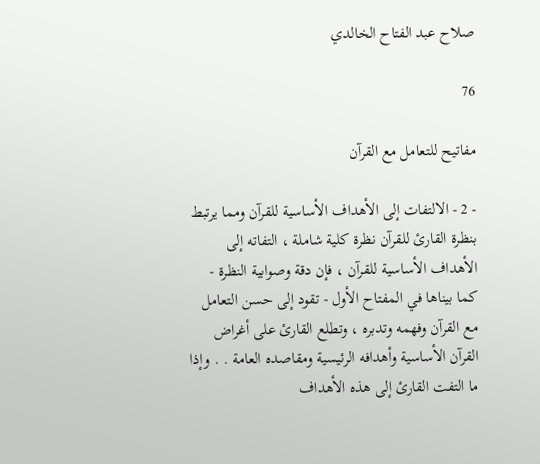صلاح عبد الفتاح الخالدي

76

مفاتيح للتعامل مع القرآن

- 2 - الالتفات إلى الأهداف الأساسية للقرآن ومما يرتبط بنظرة القارئ للقرآن نظرة كلية شاملة ، التفاته إلى الأهداف الأساسية للقرآن ، فإن دقة وصوابية النظرة - كما بيناها في المفتاح الأول - تقود إلى حسن التعامل مع القرآن وفهمه وتدبره ، وتطلع القارئ على أغراض القرآن الأساسية وأهدافه الرئيسية ومقاصده العامة . . وإذا ما التفت القارئ إلى هذه الأهداف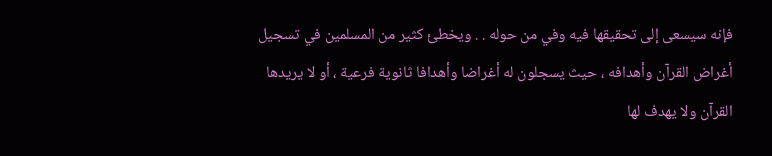فإنه سيسعى إلى تحقيقها فيه وفي من حوله . . ويخطئ كثير من المسلمين في تسجيل أغراض القرآن وأهدافه ، حيث يسجلون له أغراضا وأهدافا ثانوية فرعية ، أو لا يريدها القرآن ولا يهدف لها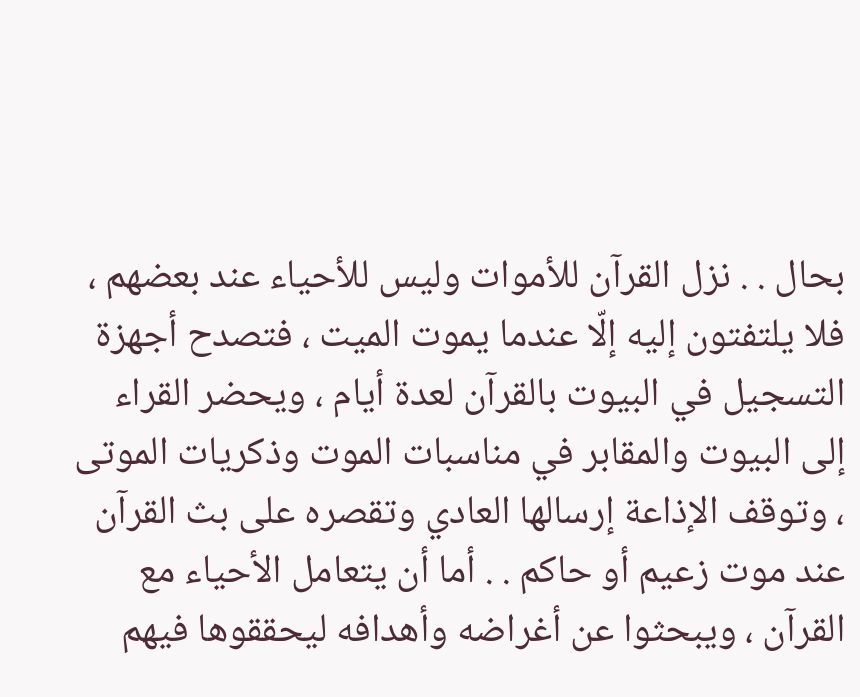بحال . . نزل القرآن للأموات وليس للأحياء عند بعضهم ، فلا يلتفتون إليه إلّا عندما يموت الميت ، فتصدح أجهزة التسجيل في البيوت بالقرآن لعدة أيام ، ويحضر القراء إلى البيوت والمقابر في مناسبات الموت وذكريات الموتى ، وتوقف الإذاعة إرسالها العادي وتقصره على بث القرآن عند موت زعيم أو حاكم . . أما أن يتعامل الأحياء مع القرآن ، ويبحثوا عن أغراضه وأهدافه ليحققوها فيهم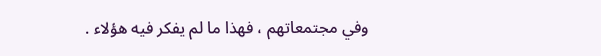وفي مجتمعاتهم ، فهذا ما لم يفكر فيه هؤلاء .